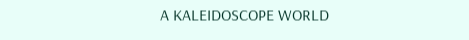A KALEIDOSCOPE WORLD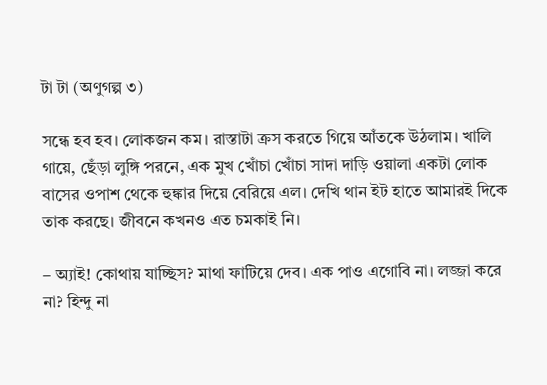টা টা (অণুগল্প ৩)

সন্ধে হব হব। লোকজন কম। রাস্তাটা ক্রস করতে গিয়ে আঁতকে উঠলাম। খালি গায়ে, ছেঁড়া লুঙ্গি পরনে, এক মুখ খোঁচা খোঁচা সাদা দাড়ি ওয়ালা একটা লোক বাসের ওপাশ থেকে হুঙ্কার দিয়ে বেরিয়ে এল। দেখি থান ইট হাতে আমারই দিকে তাক করছে। জীবনে কখনও এত চমকাই নি।

– অ্যাই! কোথায় যাচ্ছিস? মাথা ফাটিয়ে দেব। এক পাও এগোবি না। লজ্জা করে না? হিন্দু না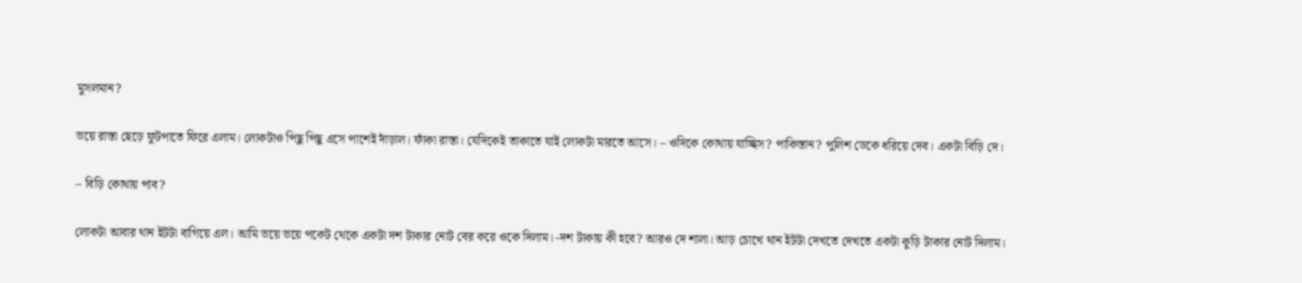মুসলমান?

ভয়ে রাস্তা ছেড়ে ফুটপাতে ফিরে এলাম। লোকটাও পিছু পিছু এসে পাশেই দাঁড়াল। ফাঁকা রাস্তা। যেদিকেই তাকাতে যাই লোকটা মারতে আসে। – ওদিকে কোথায় যাচ্ছিস? পাকিস্তান? পুলিশ ডেকে ধরিয়ে দেব। একটা বিড়ি দে।

– বিড়ি কোথায় পাব?

লোকটা আবার থান ইটটা বাগিয়ে এল। আমি ভয়ে ভয়ে পকেট থেকে একটা দশ টাকার নোট বের করে ওকে দিলাম। -দশ টাকায় কী হবে? আরও দে শালা। আড় চোখে থান ইটটা দেখতে দেখতে একটা কুড়ি টাকার নোট দিলাম।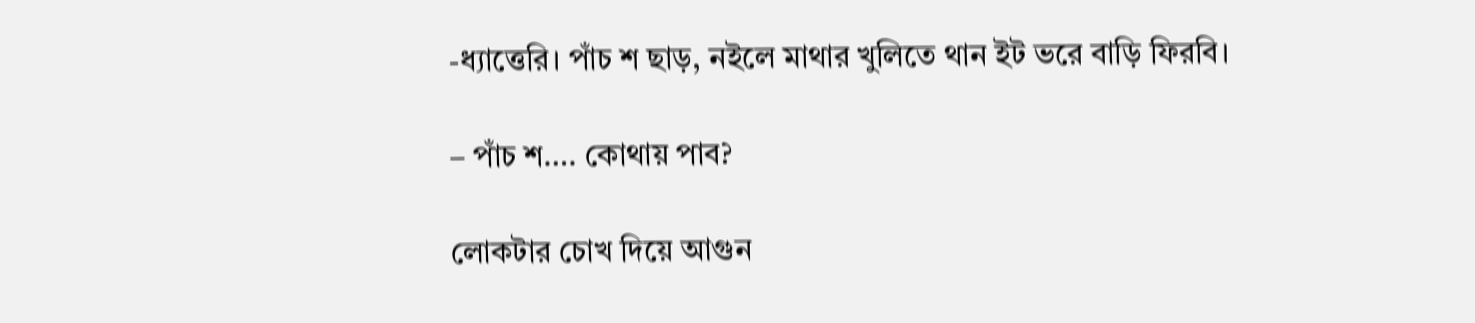-ধ্যাত্তেরি। পাঁচ শ ছাড়, নইলে মাথার খুলিতে থান ইট ভরে বাড়ি ফিরবি।

– পাঁচ শ…. কোথায় পাব?

লোকটার চোখ দিয়ে আগুন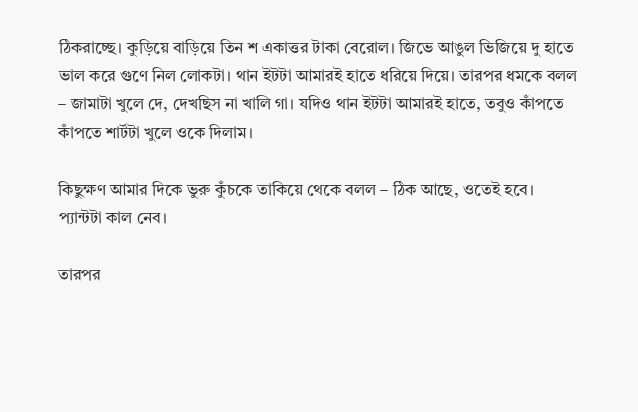ঠিকরাচ্ছে। কুড়িয়ে বাড়িয়ে তিন শ একাত্তর টাকা বেরোল। জিভে আঙুল ভিজিয়ে দু হাতে ভাল করে গুণে নিল লোকটা। থান ইটটা আমারই হাতে ধরিয়ে দিয়ে। তারপর ধমকে বলল – জামাটা খুলে দে, দেখছিস না খালি গা। যদিও থান ইটটা আমারই হাতে, তবুও কাঁপতে কাঁপতে শার্টটা খুলে ওকে দিলাম।

কিছুক্ষণ আমার দিকে ভুরু কুঁচকে তাকিয়ে থেকে বলল – ঠিক আছে, ওতেই হবে। প্যান্টটা কাল নেব।

তারপর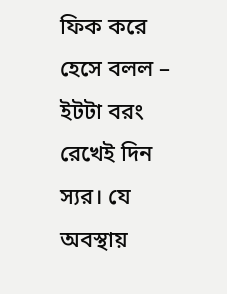ফিক করে হেসে বলল – ইটটা বরং রেখেই দিন স্যর। যে অবস্থায়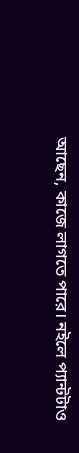আছেন, কাজে লাগতে পারে। নইলে প্যান্টটাও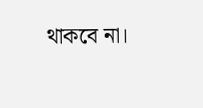থাকবে না।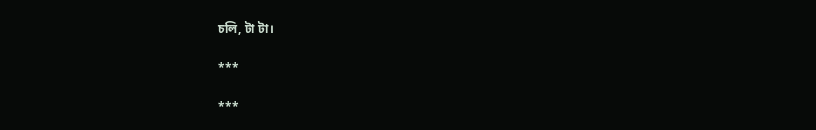চলি, টা টা।

***

***